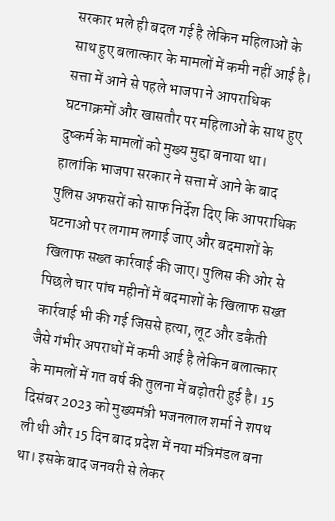सरकार भले ही बदल गई है लेकिन महिलाओं के साथ हुए बलात्कार के मामलों में कमी नहीं आई है। सत्ता में आने से पहले भाजपा ने आपराधिक घटनाक्रमों और खासतौर पर महिलाओं के साथ हुए दुष्कर्म के मामलों को मुख्य मुद्दा बनाया था। हालांकि भाजपा सरकार ने सत्ता में आने के बाद पुलिस अफसरों को साफ निर्देश दिए कि आपराधिक घटनाओं पर लगाम लगाई जाए और बदमाशों के खिलाफ सख्त कार्रवाई की जाए। पुलिस की ओर से पिछले चार पांच महीनों में बदमाशों के खिलाफ सख्त कार्रवाई भी की गई जिससे हत्या, लूट और डकैती जैसे गंभीर अपराधों में कमी आई है लेकिन बलात्कार के मामलों में गत वर्ष की तुलना में बढ़ोतरी हुई है। 15 दिसंबर 2023 को मुख्यमंत्री भजनलाल शर्मा ने शपथ ली थी और 15 दिन बाद प्रदेश में नया मंत्रिमंडल बना था। इसके बाद जनवरी से लेकर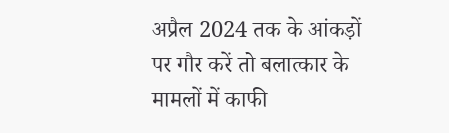अप्रैल 2024 तक के आंकड़ों पर गौर करें तो बलात्कार के मामलों में काफी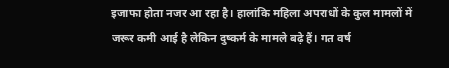इजाफा होता नजर आ रहा है। हालांकि महिला अपराधों के कुल मामलों में जरूर कमी आई है लेकिन दुष्कर्म के मामले बढ़े हैं। गत वर्ष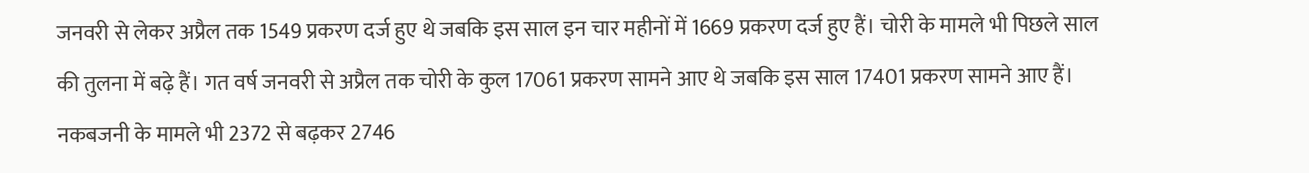जनवरी से लेकर अप्रैल तक 1549 प्रकरण दर्ज हुए थे जबकि इस साल इन चार महीनों में 1669 प्रकरण दर्ज हुए हैं। चोरी के मामले भी पिछले साल की तुलना में बढ़े हैं। गत वर्ष जनवरी से अप्रैल तक चोरी के कुल 17061 प्रकरण सामने आए थे जबकि इस साल 17401 प्रकरण सामने आए हैं। नकबजनी के मामले भी 2372 से बढ़कर 2746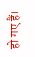हो गए हैं।